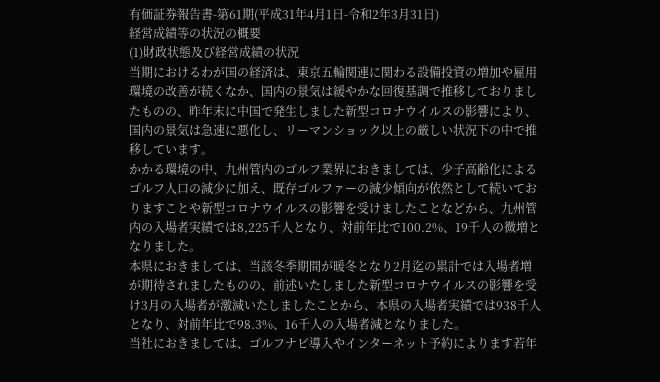有価証券報告書-第61期(平成31年4月1日-令和2年3月31日)
経営成績等の状況の概要
(1)財政状態及び経営成績の状況
当期におけるわが国の経済は、東京五輪関連に関わる設備投資の増加や雇用環境の改善が続くなか、国内の景気は緩やかな回復基調で推移しておりましたものの、昨年末に中国で発生しました新型コロナウイルスの影響により、国内の景気は急速に悪化し、リーマンショック以上の厳しい状況下の中で推移しています。
かかる環境の中、九州管内のゴルフ業界におきましては、少子高齢化によるゴルフ人口の減少に加え、既存ゴルファーの減少傾向が依然として続いておりますことや新型コロナウイルスの影響を受けましたことなどから、九州管内の入場者実績では8,225千人となり、対前年比で100.2%、19千人の微増となりました。
本県におきましては、当該冬季期間が暖冬となり2月迄の累計では入場者増が期待されましたものの、前述いたしました新型コロナウイルスの影響を受け3月の入場者が激減いたしましたことから、本県の入場者実績では938千人となり、対前年比で98.3%、16千人の入場者減となりました。
当社におきましては、ゴルフナビ導入やインターネット予約によります若年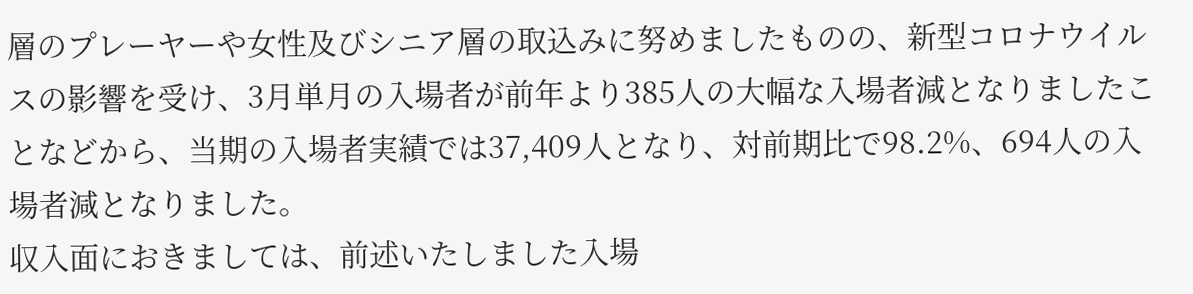層のプレーヤーや女性及びシニア層の取込みに努めましたものの、新型コロナウイルスの影響を受け、3月単月の入場者が前年より385人の大幅な入場者減となりましたことなどから、当期の入場者実績では37,409人となり、対前期比で98.2%、694人の入場者減となりました。
収入面におきましては、前述いたしました入場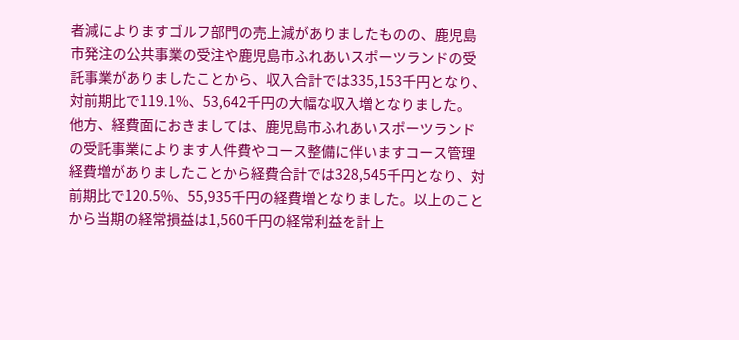者減によりますゴルフ部門の売上減がありましたものの、鹿児島市発注の公共事業の受注や鹿児島市ふれあいスポーツランドの受託事業がありましたことから、収入合計では335,153千円となり、対前期比で119.1%、53,642千円の大幅な収入増となりました。
他方、経費面におきましては、鹿児島市ふれあいスポーツランドの受託事業によります人件費やコース整備に伴いますコース管理経費増がありましたことから経費合計では328,545千円となり、対前期比で120.5%、55,935千円の経費増となりました。以上のことから当期の経常損益は1,560千円の経常利益を計上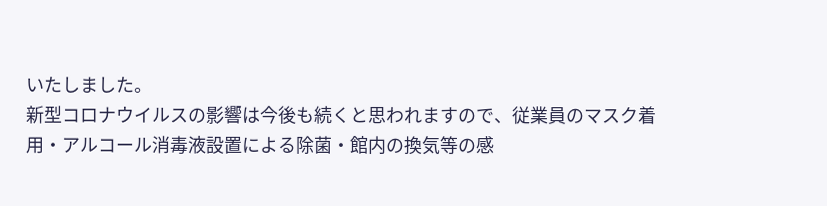いたしました。
新型コロナウイルスの影響は今後も続くと思われますので、従業員のマスク着用・アルコール消毒液設置による除菌・館内の換気等の感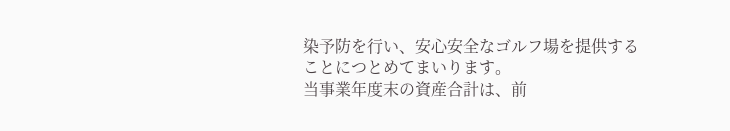染予防を行い、安心安全なゴルフ場を提供することにつとめてまいります。
当事業年度末の資産合計は、前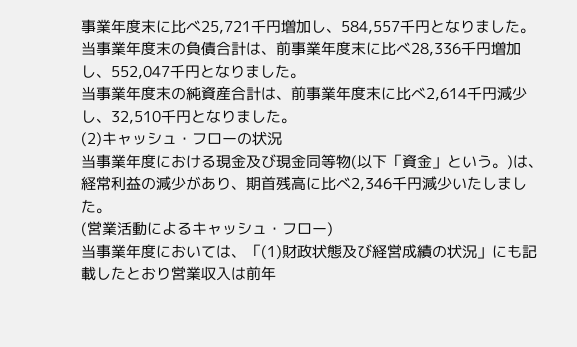事業年度末に比べ25,721千円増加し、584,557千円となりました。
当事業年度末の負債合計は、前事業年度末に比べ28,336千円増加し、552,047千円となりました。
当事業年度末の純資産合計は、前事業年度末に比べ2,614千円減少し、32,510千円となりました。
(2)キャッシュ・フローの状況
当事業年度における現金及び現金同等物(以下「資金」という。)は、経常利益の減少があり、期首残高に比べ2,346千円減少いたしました。
(営業活動によるキャッシュ・フロー)
当事業年度においては、「(1)財政状態及び経営成績の状況」にも記載したとおり営業収入は前年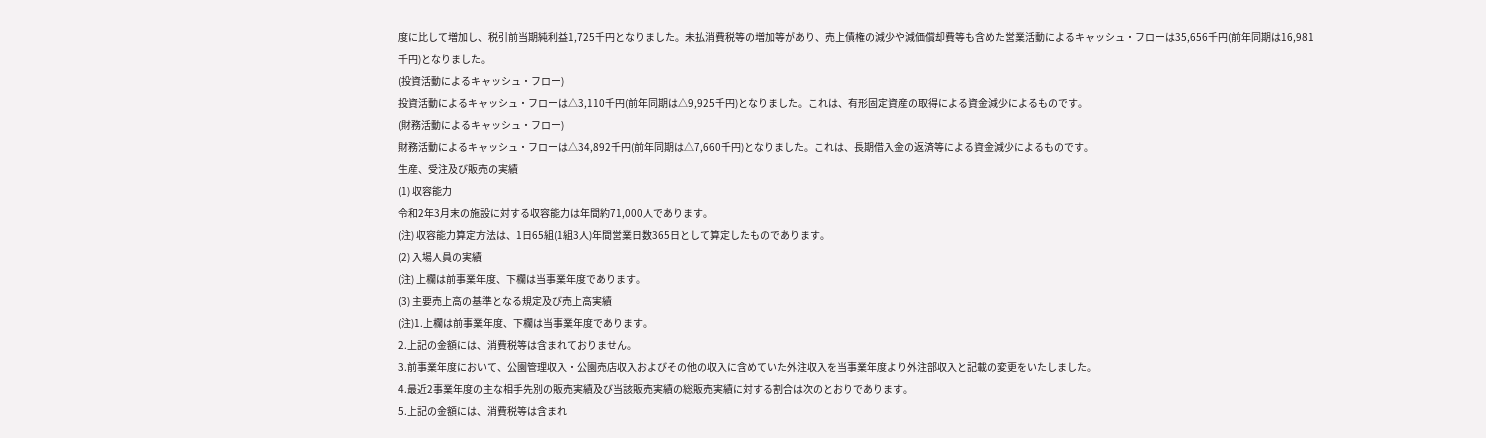度に比して増加し、税引前当期純利益1,725千円となりました。未払消費税等の増加等があり、売上債権の減少や減価償却費等も含めた営業活動によるキャッシュ・フローは35,656千円(前年同期は16,981千円)となりました。
(投資活動によるキャッシュ・フロー)
投資活動によるキャッシュ・フローは△3,110千円(前年同期は△9,925千円)となりました。これは、有形固定資産の取得による資金減少によるものです。
(財務活動によるキャッシュ・フロー)
財務活動によるキャッシュ・フローは△34,892千円(前年同期は△7,660千円)となりました。これは、長期借入金の返済等による資金減少によるものです。
生産、受注及び販売の実績
(1) 収容能力
令和2年3月末の施設に対する収容能力は年間約71,000人であります。
(注) 収容能力算定方法は、1日65組(1組3人)年間営業日数365日として算定したものであります。
(2) 入場人員の実績
(注) 上欄は前事業年度、下欄は当事業年度であります。
(3) 主要売上高の基準となる規定及び売上高実績
(注)1.上欄は前事業年度、下欄は当事業年度であります。
2.上記の金額には、消費税等は含まれておりません。
3.前事業年度において、公園管理収入・公園売店収入およびその他の収入に含めていた外注収入を当事業年度より外注部収入と記載の変更をいたしました。
4.最近2事業年度の主な相手先別の販売実績及び当該販売実績の総販売実績に対する割合は次のとおりであります。
5.上記の金額には、消費税等は含まれ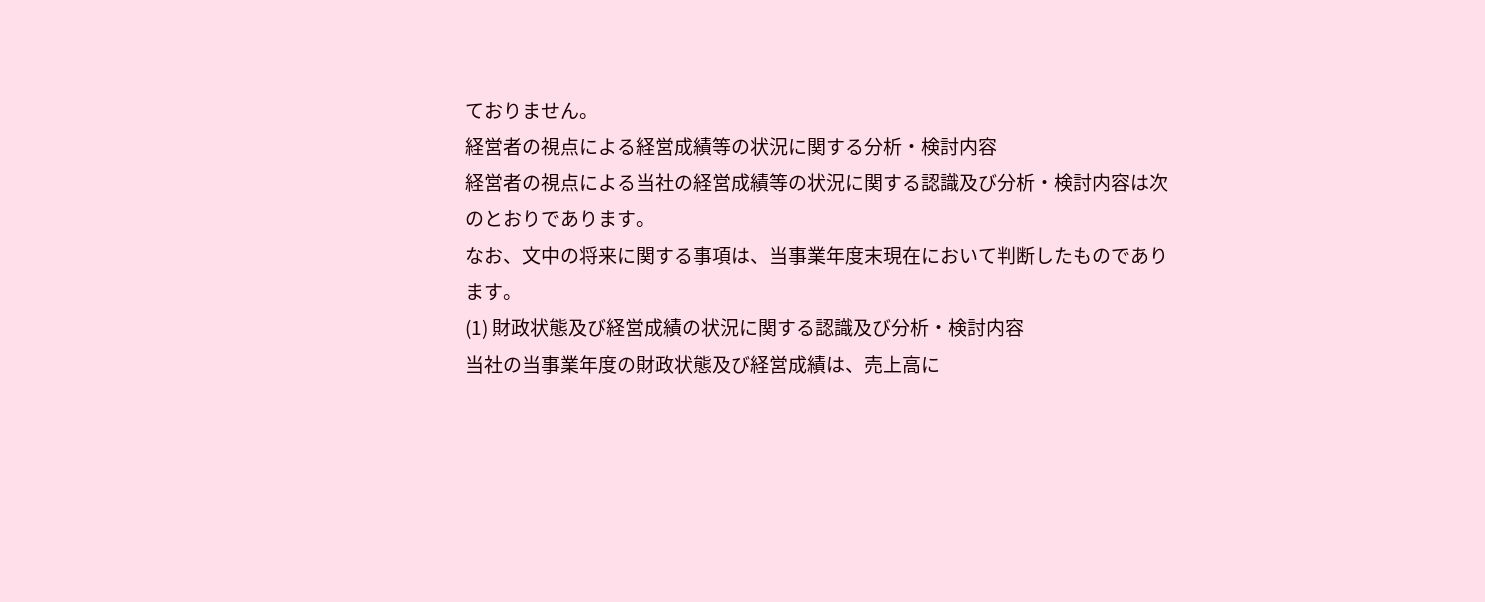ておりません。
経営者の視点による経営成績等の状況に関する分析・検討内容
経営者の視点による当社の経営成績等の状況に関する認識及び分析・検討内容は次のとおりであります。
なお、文中の将来に関する事項は、当事業年度末現在において判断したものであります。
(1) 財政状態及び経営成績の状況に関する認識及び分析・検討内容
当社の当事業年度の財政状態及び経営成績は、売上高に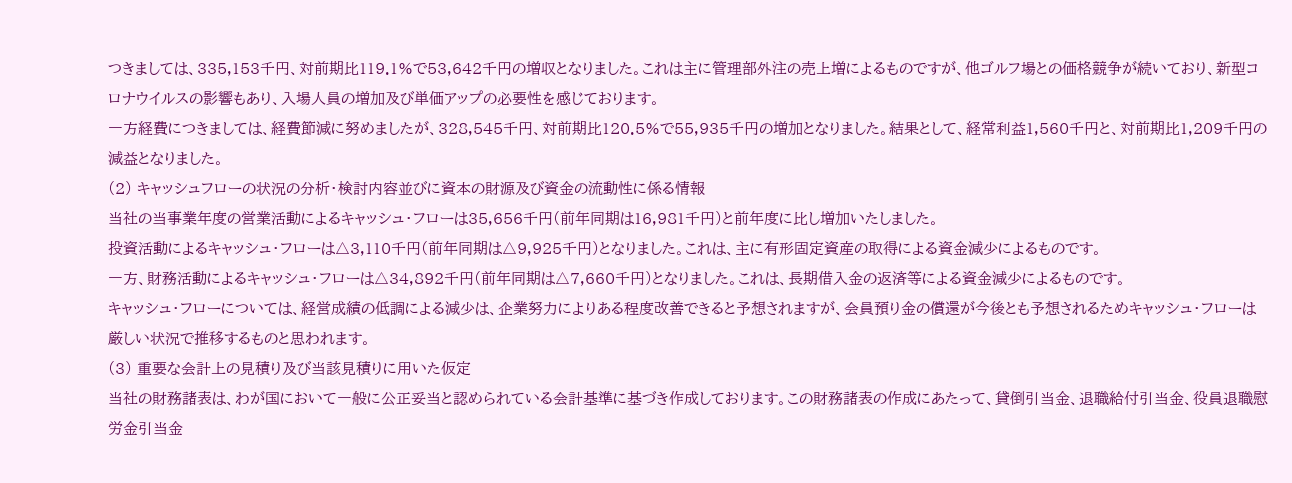つきましては、335,153千円、対前期比119.1%で53,642千円の増収となりました。これは主に管理部外注の売上増によるものですが、他ゴルフ場との価格競争が続いており、新型コロナウイルスの影響もあり、入場人員の増加及び単価アップの必要性を感じております。
一方経費につきましては、経費節減に努めましたが、328,545千円、対前期比120.5%で55,935千円の増加となりました。結果として、経常利益1,560千円と、対前期比1,209千円の減益となりました。
(2) キャッシュフローの状況の分析・検討内容並びに資本の財源及び資金の流動性に係る情報
当社の当事業年度の営業活動によるキャッシュ・フローは35,656千円(前年同期は16,981千円)と前年度に比し増加いたしました。
投資活動によるキャッシュ・フローは△3,110千円(前年同期は△9,925千円)となりました。これは、主に有形固定資産の取得による資金減少によるものです。
一方、財務活動によるキャッシュ・フローは△34,892千円(前年同期は△7,660千円)となりました。これは、長期借入金の返済等による資金減少によるものです。
キャッシュ・フローについては、経営成績の低調による減少は、企業努力によりある程度改善できると予想されますが、会員預り金の償還が今後とも予想されるためキャッシュ・フローは厳しい状況で推移するものと思われます。
(3) 重要な会計上の見積り及び当該見積りに用いた仮定
当社の財務諸表は、わが国において一般に公正妥当と認められている会計基準に基づき作成しております。この財務諸表の作成にあたって、貸倒引当金、退職給付引当金、役員退職慰労金引当金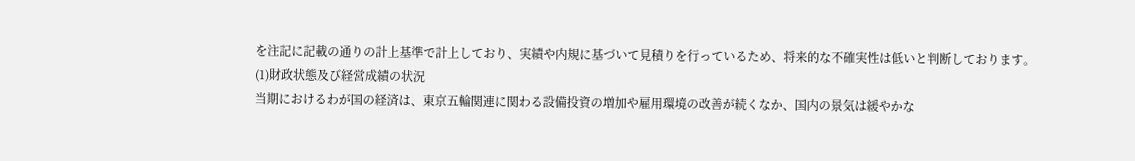を注記に記載の通りの計上基準で計上しており、実績や内規に基づいて見積りを行っているため、将来的な不確実性は低いと判断しております。
(1)財政状態及び経営成績の状況
当期におけるわが国の経済は、東京五輪関連に関わる設備投資の増加や雇用環境の改善が続くなか、国内の景気は緩やかな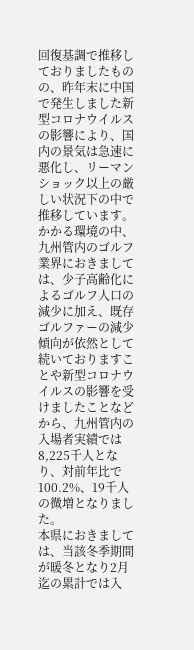回復基調で推移しておりましたものの、昨年末に中国で発生しました新型コロナウイルスの影響により、国内の景気は急速に悪化し、リーマンショック以上の厳しい状況下の中で推移しています。
かかる環境の中、九州管内のゴルフ業界におきましては、少子高齢化によるゴルフ人口の減少に加え、既存ゴルファーの減少傾向が依然として続いておりますことや新型コロナウイルスの影響を受けましたことなどから、九州管内の入場者実績では8,225千人となり、対前年比で100.2%、19千人の微増となりました。
本県におきましては、当該冬季期間が暖冬となり2月迄の累計では入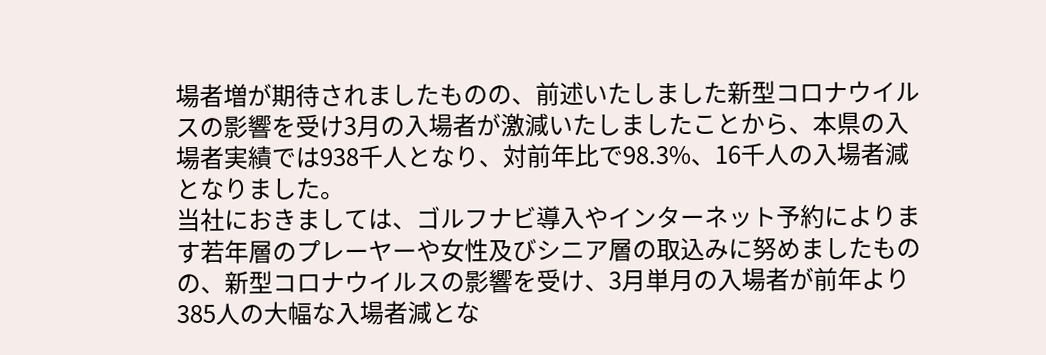場者増が期待されましたものの、前述いたしました新型コロナウイルスの影響を受け3月の入場者が激減いたしましたことから、本県の入場者実績では938千人となり、対前年比で98.3%、16千人の入場者減となりました。
当社におきましては、ゴルフナビ導入やインターネット予約によります若年層のプレーヤーや女性及びシニア層の取込みに努めましたものの、新型コロナウイルスの影響を受け、3月単月の入場者が前年より385人の大幅な入場者減とな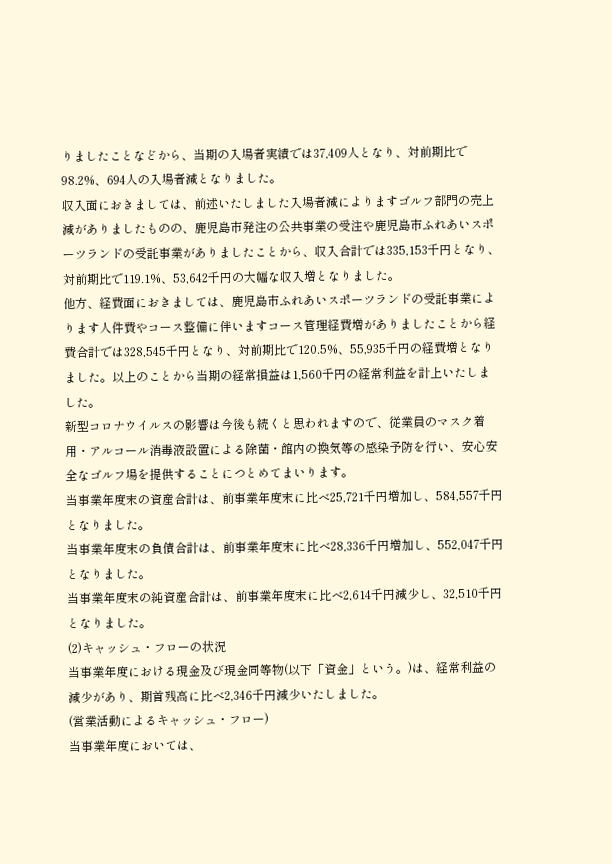りましたことなどから、当期の入場者実績では37,409人となり、対前期比で98.2%、694人の入場者減となりました。
収入面におきましては、前述いたしました入場者減によりますゴルフ部門の売上減がありましたものの、鹿児島市発注の公共事業の受注や鹿児島市ふれあいスポーツランドの受託事業がありましたことから、収入合計では335,153千円となり、対前期比で119.1%、53,642千円の大幅な収入増となりました。
他方、経費面におきましては、鹿児島市ふれあいスポーツランドの受託事業によります人件費やコース整備に伴いますコース管理経費増がありましたことから経費合計では328,545千円となり、対前期比で120.5%、55,935千円の経費増となりました。以上のことから当期の経常損益は1,560千円の経常利益を計上いたしました。
新型コロナウイルスの影響は今後も続くと思われますので、従業員のマスク着用・アルコール消毒液設置による除菌・館内の換気等の感染予防を行い、安心安全なゴルフ場を提供することにつとめてまいります。
当事業年度末の資産合計は、前事業年度末に比べ25,721千円増加し、584,557千円となりました。
当事業年度末の負債合計は、前事業年度末に比べ28,336千円増加し、552,047千円となりました。
当事業年度末の純資産合計は、前事業年度末に比べ2,614千円減少し、32,510千円となりました。
(2)キャッシュ・フローの状況
当事業年度における現金及び現金同等物(以下「資金」という。)は、経常利益の減少があり、期首残高に比べ2,346千円減少いたしました。
(営業活動によるキャッシュ・フロー)
当事業年度においては、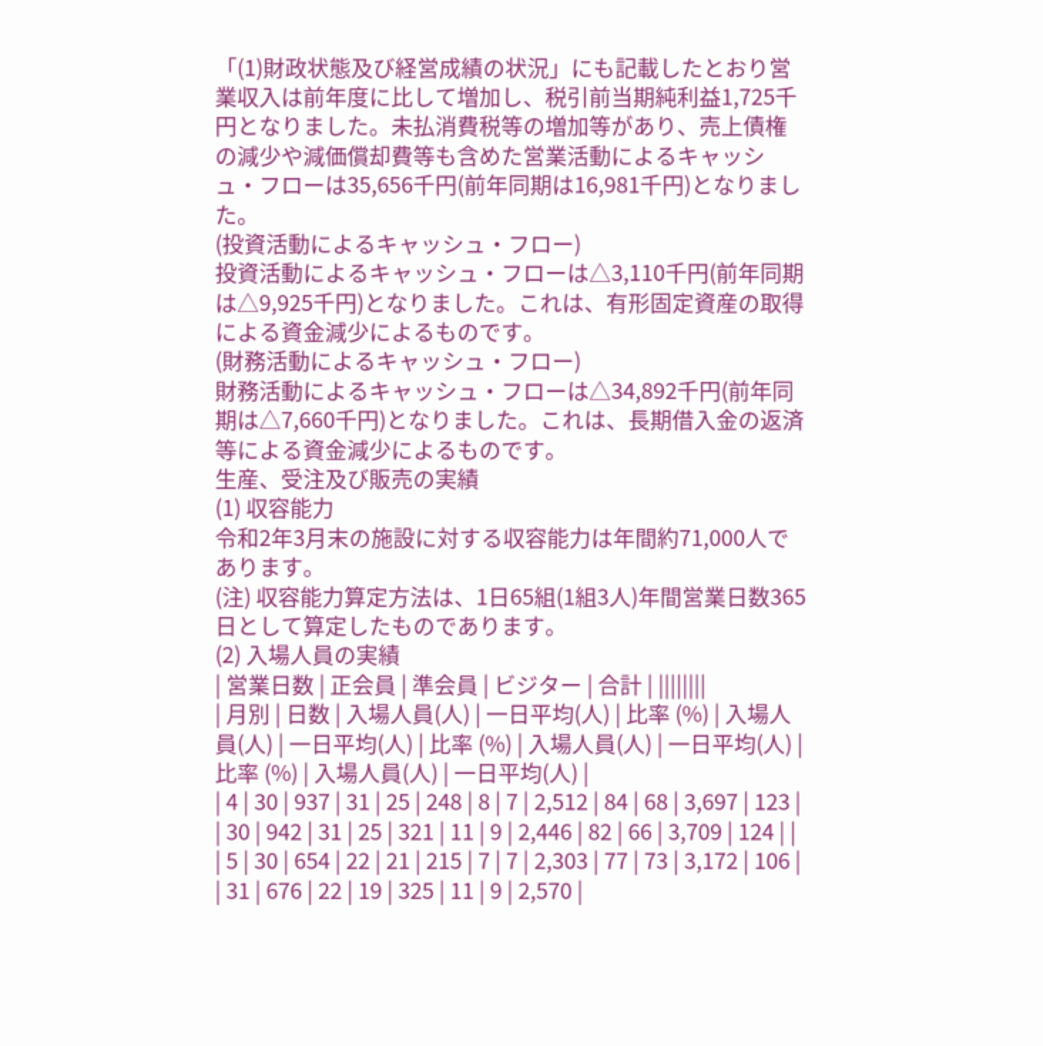「(1)財政状態及び経営成績の状況」にも記載したとおり営業収入は前年度に比して増加し、税引前当期純利益1,725千円となりました。未払消費税等の増加等があり、売上債権の減少や減価償却費等も含めた営業活動によるキャッシュ・フローは35,656千円(前年同期は16,981千円)となりました。
(投資活動によるキャッシュ・フロー)
投資活動によるキャッシュ・フローは△3,110千円(前年同期は△9,925千円)となりました。これは、有形固定資産の取得による資金減少によるものです。
(財務活動によるキャッシュ・フロー)
財務活動によるキャッシュ・フローは△34,892千円(前年同期は△7,660千円)となりました。これは、長期借入金の返済等による資金減少によるものです。
生産、受注及び販売の実績
(1) 収容能力
令和2年3月末の施設に対する収容能力は年間約71,000人であります。
(注) 収容能力算定方法は、1日65組(1組3人)年間営業日数365日として算定したものであります。
(2) 入場人員の実績
| 営業日数 | 正会員 | 準会員 | ビジター | 合計 | ||||||||
| 月別 | 日数 | 入場人員(人) | 一日平均(人) | 比率 (%) | 入場人員(人) | 一日平均(人) | 比率 (%) | 入場人員(人) | 一日平均(人) | 比率 (%) | 入場人員(人) | 一日平均(人) |
| 4 | 30 | 937 | 31 | 25 | 248 | 8 | 7 | 2,512 | 84 | 68 | 3,697 | 123 |
| 30 | 942 | 31 | 25 | 321 | 11 | 9 | 2,446 | 82 | 66 | 3,709 | 124 | |
| 5 | 30 | 654 | 22 | 21 | 215 | 7 | 7 | 2,303 | 77 | 73 | 3,172 | 106 |
| 31 | 676 | 22 | 19 | 325 | 11 | 9 | 2,570 |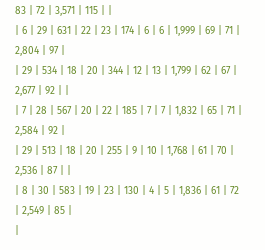83 | 72 | 3,571 | 115 | |
| 6 | 29 | 631 | 22 | 23 | 174 | 6 | 6 | 1,999 | 69 | 71 | 2,804 | 97 |
| 29 | 534 | 18 | 20 | 344 | 12 | 13 | 1,799 | 62 | 67 | 2,677 | 92 | |
| 7 | 28 | 567 | 20 | 22 | 185 | 7 | 7 | 1,832 | 65 | 71 | 2,584 | 92 |
| 29 | 513 | 18 | 20 | 255 | 9 | 10 | 1,768 | 61 | 70 | 2,536 | 87 | |
| 8 | 30 | 583 | 19 | 23 | 130 | 4 | 5 | 1,836 | 61 | 72 | 2,549 | 85 |
|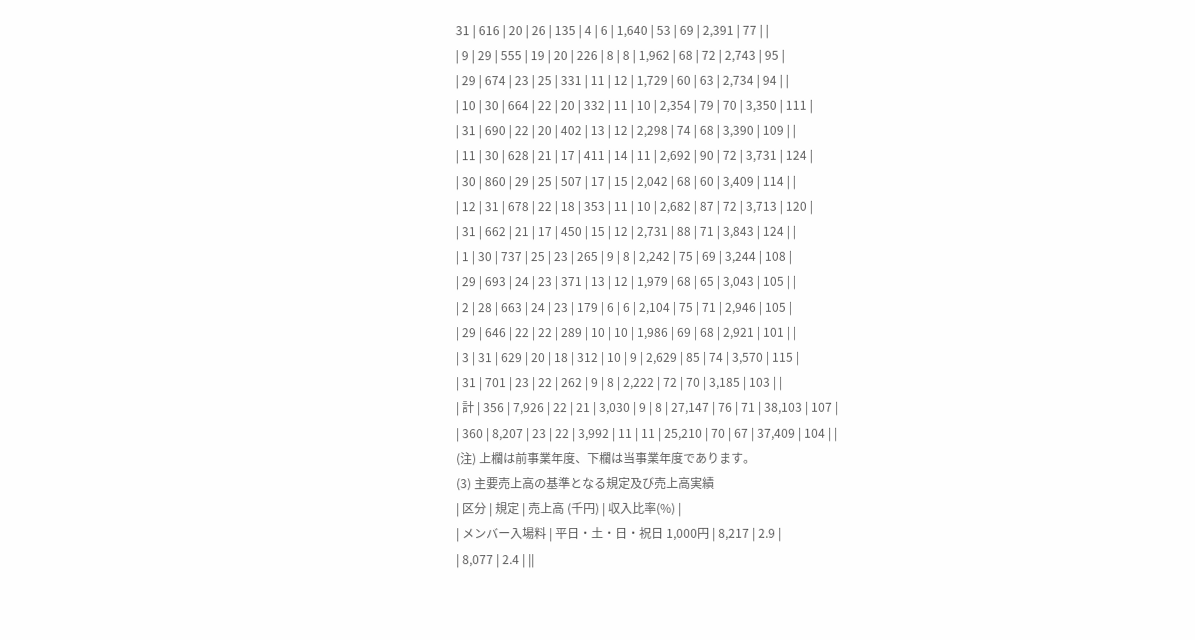31 | 616 | 20 | 26 | 135 | 4 | 6 | 1,640 | 53 | 69 | 2,391 | 77 | |
| 9 | 29 | 555 | 19 | 20 | 226 | 8 | 8 | 1,962 | 68 | 72 | 2,743 | 95 |
| 29 | 674 | 23 | 25 | 331 | 11 | 12 | 1,729 | 60 | 63 | 2,734 | 94 | |
| 10 | 30 | 664 | 22 | 20 | 332 | 11 | 10 | 2,354 | 79 | 70 | 3,350 | 111 |
| 31 | 690 | 22 | 20 | 402 | 13 | 12 | 2,298 | 74 | 68 | 3,390 | 109 | |
| 11 | 30 | 628 | 21 | 17 | 411 | 14 | 11 | 2,692 | 90 | 72 | 3,731 | 124 |
| 30 | 860 | 29 | 25 | 507 | 17 | 15 | 2,042 | 68 | 60 | 3,409 | 114 | |
| 12 | 31 | 678 | 22 | 18 | 353 | 11 | 10 | 2,682 | 87 | 72 | 3,713 | 120 |
| 31 | 662 | 21 | 17 | 450 | 15 | 12 | 2,731 | 88 | 71 | 3,843 | 124 | |
| 1 | 30 | 737 | 25 | 23 | 265 | 9 | 8 | 2,242 | 75 | 69 | 3,244 | 108 |
| 29 | 693 | 24 | 23 | 371 | 13 | 12 | 1,979 | 68 | 65 | 3,043 | 105 | |
| 2 | 28 | 663 | 24 | 23 | 179 | 6 | 6 | 2,104 | 75 | 71 | 2,946 | 105 |
| 29 | 646 | 22 | 22 | 289 | 10 | 10 | 1,986 | 69 | 68 | 2,921 | 101 | |
| 3 | 31 | 629 | 20 | 18 | 312 | 10 | 9 | 2,629 | 85 | 74 | 3,570 | 115 |
| 31 | 701 | 23 | 22 | 262 | 9 | 8 | 2,222 | 72 | 70 | 3,185 | 103 | |
| 計 | 356 | 7,926 | 22 | 21 | 3,030 | 9 | 8 | 27,147 | 76 | 71 | 38,103 | 107 |
| 360 | 8,207 | 23 | 22 | 3,992 | 11 | 11 | 25,210 | 70 | 67 | 37,409 | 104 | |
(注) 上欄は前事業年度、下欄は当事業年度であります。
(3) 主要売上高の基準となる規定及び売上高実績
| 区分 | 規定 | 売上高 (千円) | 収入比率(%) |
| メンバー入場料 | 平日・土・日・祝日 1,000円 | 8,217 | 2.9 |
| 8,077 | 2.4 | ||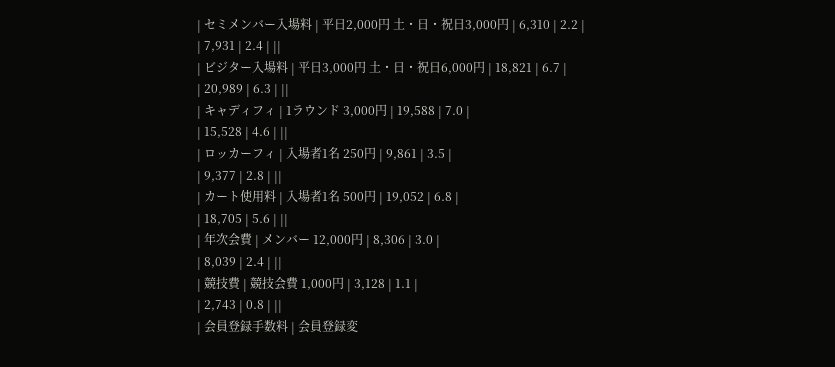| セミメンバー入場料 | 平日2,000円 土・日・祝日3,000円 | 6,310 | 2.2 |
| 7,931 | 2.4 | ||
| ビジター入場料 | 平日3,000円 土・日・祝日6,000円 | 18,821 | 6.7 |
| 20,989 | 6.3 | ||
| キャディフィ | 1ラウンド 3,000円 | 19,588 | 7.0 |
| 15,528 | 4.6 | ||
| ロッカーフィ | 入場者1名 250円 | 9,861 | 3.5 |
| 9,377 | 2.8 | ||
| カート使用料 | 入場者1名 500円 | 19,052 | 6.8 |
| 18,705 | 5.6 | ||
| 年次会費 | メンバー 12,000円 | 8,306 | 3.0 |
| 8,039 | 2.4 | ||
| 競技費 | 競技会費 1,000円 | 3,128 | 1.1 |
| 2,743 | 0.8 | ||
| 会員登録手数料 | 会員登録変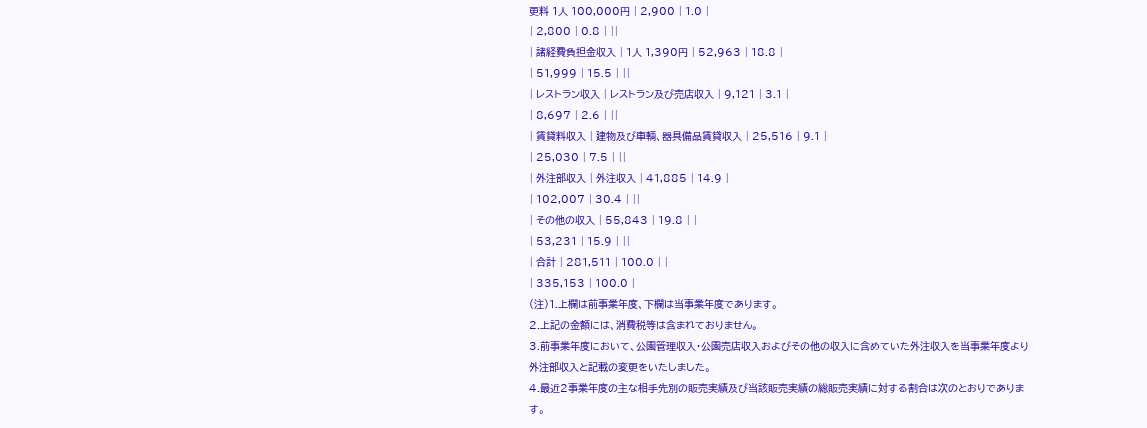更料 1人 100,000円 | 2,900 | 1.0 |
| 2,800 | 0.8 | ||
| 諸経費負担金収入 | 1人 1,390円 | 52,963 | 18.8 |
| 51,999 | 15.5 | ||
| レストラン収入 | レストラン及び売店収入 | 9,121 | 3.1 |
| 8,697 | 2.6 | ||
| 賃貸料収入 | 建物及び車輌、器具備品賃貸収入 | 25,516 | 9.1 |
| 25,030 | 7.5 | ||
| 外注部収入 | 外注収入 | 41,885 | 14.9 |
| 102,007 | 30.4 | ||
| その他の収入 | 55,843 | 19.8 | |
| 53,231 | 15.9 | ||
| 合計 | 281,511 | 100.0 | |
| 335,153 | 100.0 |
(注)1.上欄は前事業年度、下欄は当事業年度であります。
2.上記の金額には、消費税等は含まれておりません。
3.前事業年度において、公園管理収入・公園売店収入およびその他の収入に含めていた外注収入を当事業年度より外注部収入と記載の変更をいたしました。
4.最近2事業年度の主な相手先別の販売実績及び当該販売実績の総販売実績に対する割合は次のとおりであります。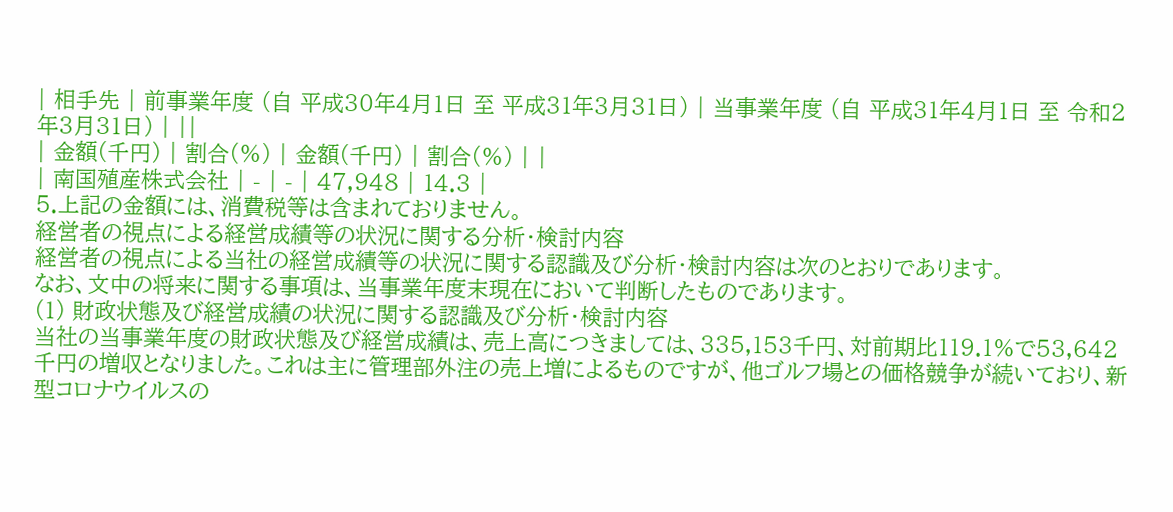| 相手先 | 前事業年度 (自 平成30年4月1日 至 平成31年3月31日) | 当事業年度 (自 平成31年4月1日 至 令和2年3月31日) | ||
| 金額(千円) | 割合(%) | 金額(千円) | 割合(%) | |
| 南国殖産株式会社 | - | - | 47,948 | 14.3 |
5.上記の金額には、消費税等は含まれておりません。
経営者の視点による経営成績等の状況に関する分析・検討内容
経営者の視点による当社の経営成績等の状況に関する認識及び分析・検討内容は次のとおりであります。
なお、文中の将来に関する事項は、当事業年度末現在において判断したものであります。
(1) 財政状態及び経営成績の状況に関する認識及び分析・検討内容
当社の当事業年度の財政状態及び経営成績は、売上高につきましては、335,153千円、対前期比119.1%で53,642千円の増収となりました。これは主に管理部外注の売上増によるものですが、他ゴルフ場との価格競争が続いており、新型コロナウイルスの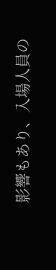影響もあり、入場人員の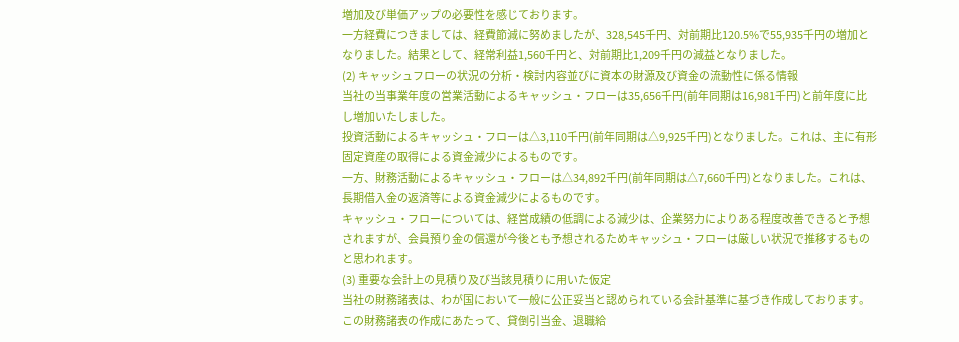増加及び単価アップの必要性を感じております。
一方経費につきましては、経費節減に努めましたが、328,545千円、対前期比120.5%で55,935千円の増加となりました。結果として、経常利益1,560千円と、対前期比1,209千円の減益となりました。
(2) キャッシュフローの状況の分析・検討内容並びに資本の財源及び資金の流動性に係る情報
当社の当事業年度の営業活動によるキャッシュ・フローは35,656千円(前年同期は16,981千円)と前年度に比し増加いたしました。
投資活動によるキャッシュ・フローは△3,110千円(前年同期は△9,925千円)となりました。これは、主に有形固定資産の取得による資金減少によるものです。
一方、財務活動によるキャッシュ・フローは△34,892千円(前年同期は△7,660千円)となりました。これは、長期借入金の返済等による資金減少によるものです。
キャッシュ・フローについては、経営成績の低調による減少は、企業努力によりある程度改善できると予想されますが、会員預り金の償還が今後とも予想されるためキャッシュ・フローは厳しい状況で推移するものと思われます。
(3) 重要な会計上の見積り及び当該見積りに用いた仮定
当社の財務諸表は、わが国において一般に公正妥当と認められている会計基準に基づき作成しております。この財務諸表の作成にあたって、貸倒引当金、退職給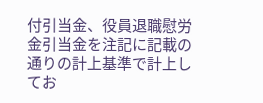付引当金、役員退職慰労金引当金を注記に記載の通りの計上基準で計上してお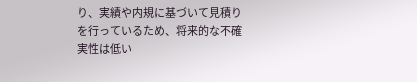り、実績や内規に基づいて見積りを行っているため、将来的な不確実性は低い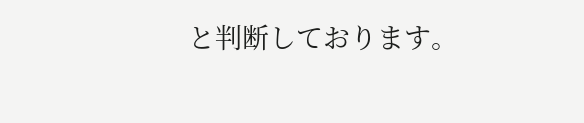と判断しております。